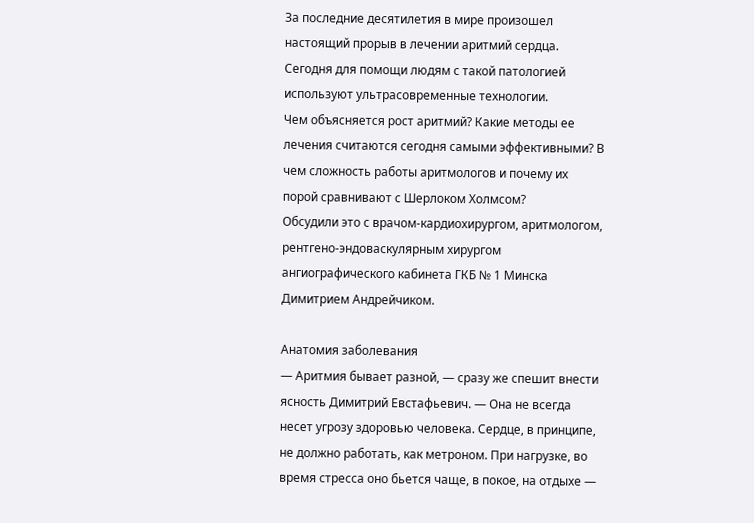За последние десятилетия в мире произошел настоящий прорыв в лечении аритмий сердца. Сегодня для помощи людям с такой патологией используют ультрасовременные технологии.
Чем объясняется рост аритмий? Какие методы ее лечения считаются сегодня самыми эффективными? В чем сложность работы аритмологов и почему их порой сравнивают с Шерлоком Холмсом?
Обсудили это с врачом-кардиохирургом, аритмологом, рентгено-эндоваскулярным хирургом ангиографического кабинета ГКБ № 1 Минска Димитрием Андрейчиком.

Анатомия заболевания
— Аритмия бывает разной, — сразу же спешит внести ясность Димитрий Евстафьевич. — Она не всегда несет угрозу здоровью человека. Сердце, в принципе, не должно работать, как метроном. При нагрузке, во время стресса оно бьется чаще, в покое, на отдыхе —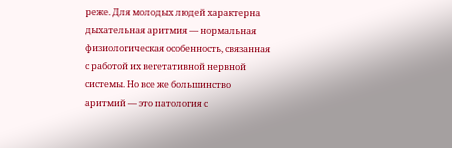реже. Для молодых людей характерна дыхательная аритмия — нормальная физиологическая особенность, связанная с работой их вегетативной нервной системы. Но все же большинство аритмий — это патология с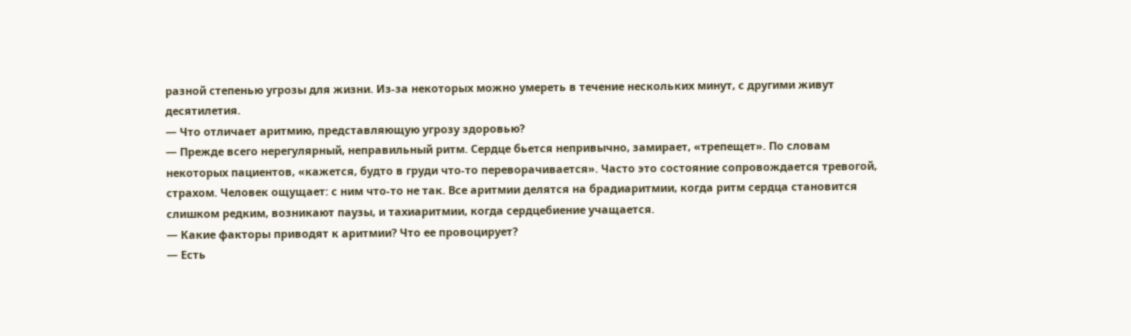разной степенью угрозы для жизни. Из-за некоторых можно умереть в течение нескольких минут, с другими живут десятилетия.
— Что отличает аритмию, представляющую угрозу здоровью?
— Прежде всего нерегулярный, неправильный ритм. Сердце бьется непривычно, замирает, «трепещет». По словам некоторых пациентов, «кажется, будто в груди что-то переворачивается». Часто это состояние сопровождается тревогой, страхом. Человек ощущает: с ним что-то не так. Все аритмии делятся на брадиаритмии, когда ритм сердца становится слишком редким, возникают паузы, и тахиаритмии, когда сердцебиение учащается.
— Какие факторы приводят к аритмии? Что ее провоцирует?
— Есть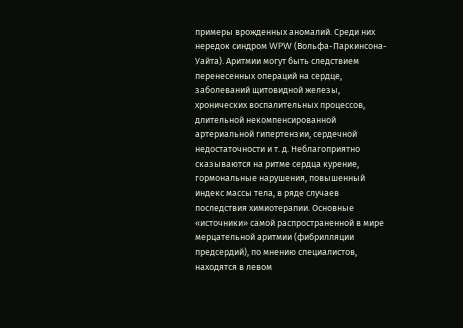примеры врожденных аномалий. Среди них нередок синдром WPW (Вольфа-Паркинсона-Уайта). Аритмии могут быть следствием перенесенных операций на сердце, заболеваний щитовидной железы, хронических воспалительных процессов, длительной некомпенсированной артериальной гипертензии, сердечной недостаточности и т. д. Неблагоприятно сказываются на ритме сердца курение, гормональные нарушения, повышенный индекс массы тела, в ряде случаев последствия химиотерапии. Основные «источники» самой распространенной в мире мерцательной аритмии (фибрилляции предсердий), по мнению специалистов, находятся в левом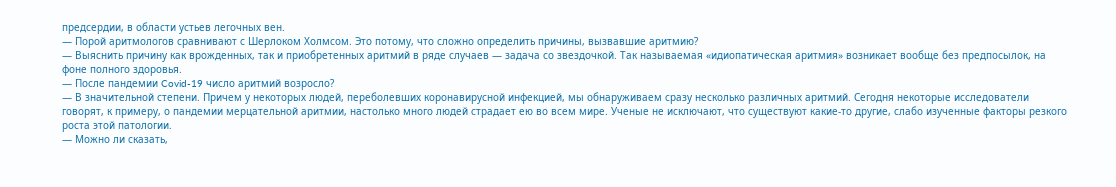предсердии, в области устьев легочных вен.
— Порой аритмологов сравнивают с Шерлоком Холмсом. Это потому, что сложно определить причины, вызвавшие аритмию?
— Выяснить причину как врожденных, так и приобретенных аритмий в ряде случаев — задача со звездочкой. Так называемая «идиопатическая аритмия» возникает вообще без предпосылок, на фоне полного здоровья.
— После пандемии Covid-19 число аритмий возросло?
— В значительной степени. Причем у некоторых людей, переболевших коронавирусной инфекцией, мы обнаруживаем сразу несколько различных аритмий. Сегодня некоторые исследователи говорят, к примеру, о пандемии мерцательной аритмии, настолько много людей страдает ею во всем мире. Ученые не исключают, что существуют какие-то другие, слабо изученные факторы резкого роста этой патологии.
— Можно ли сказать,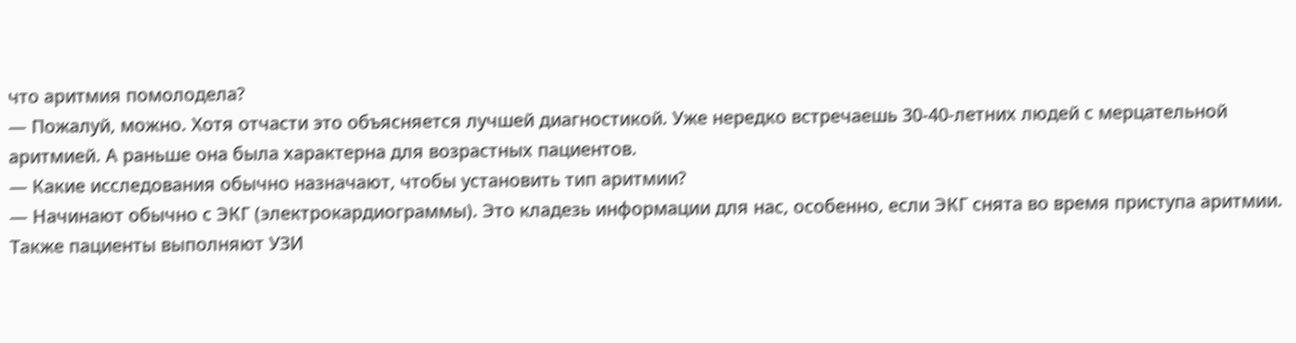что аритмия помолодела?
— Пожалуй, можно. Хотя отчасти это объясняется лучшей диагностикой. Уже нередко встречаешь 30-40-летних людей с мерцательной аритмией. А раньше она была характерна для возрастных пациентов.
— Какие исследования обычно назначают, чтобы установить тип аритмии?
— Начинают обычно с ЭКГ (электрокардиограммы). Это кладезь информации для нас, особенно, если ЭКГ снята во время приступа аритмии. Также пациенты выполняют УЗИ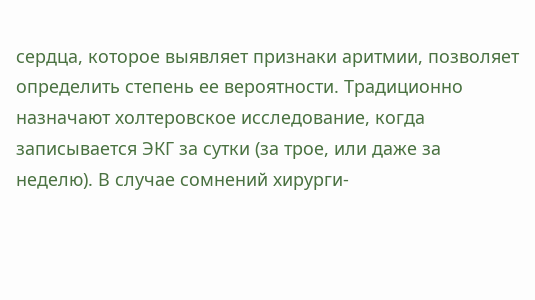сердца, которое выявляет признаки аритмии, позволяет определить степень ее вероятности. Традиционно назначают холтеровское исследование, когда записывается ЭКГ за сутки (за трое, или даже за неделю). В случае сомнений хирурги-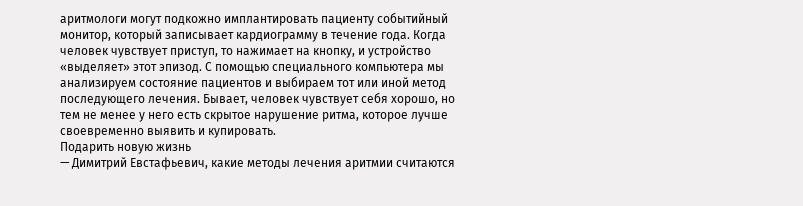аритмологи могут подкожно имплантировать пациенту событийный монитор, который записывает кардиограмму в течение года. Когда человек чувствует приступ, то нажимает на кнопку, и устройство «выделяет» этот эпизод. С помощью специального компьютера мы анализируем состояние пациентов и выбираем тот или иной метод последующего лечения. Бывает, человек чувствует себя хорошо, но тем не менее у него есть скрытое нарушение ритма, которое лучше своевременно выявить и купировать.
Подарить новую жизнь
— Димитрий Евстафьевич, какие методы лечения аритмии считаются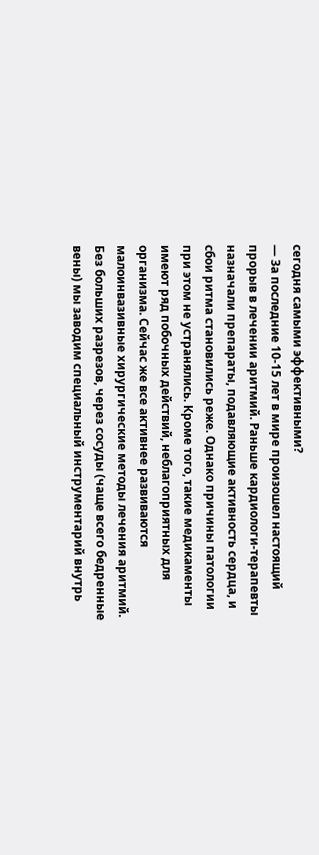сегодня самыми эффективными?
— За последние 10-15 лет в мире произошел настоящий прорыв в лечении аритмий. Раньше кардиологи-терапевты назначали препараты, подавляющие активность сердца, и сбои ритма становились реже. Однако причины патологии при этом не устранялись. Кроме того, такие медикаменты имеют ряд побочных действий, неблагоприятных для организма. Сейчас же все активнее развиваются малоинвазивные хирургические методы лечения аритмий. Без больших разрезов, через сосуды (чаще всего бедренные вены) мы заводим специальный инструментарий внутрь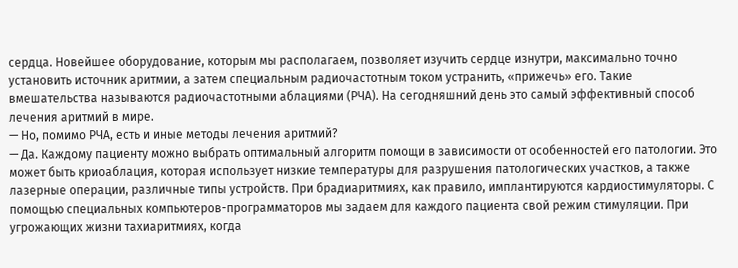сердца. Новейшее оборудование, которым мы располагаем, позволяет изучить сердце изнутри, максимально точно установить источник аритмии, а затем специальным радиочастотным током устранить, «прижечь» его. Такие вмешательства называются радиочастотными аблациями (РЧА). На сегодняшний день это самый эффективный способ лечения аритмий в мире.
— Но, помимо РЧА, есть и иные методы лечения аритмий?
— Да. Каждому пациенту можно выбрать оптимальный алгоритм помощи в зависимости от особенностей его патологии. Это может быть криоаблация, которая использует низкие температуры для разрушения патологических участков, а также лазерные операции, различные типы устройств. При брадиаритмиях, как правило, имплантируются кардиостимуляторы. С помощью специальных компьютеров-программаторов мы задаем для каждого пациента свой режим стимуляции. При угрожающих жизни тахиаритмиях, когда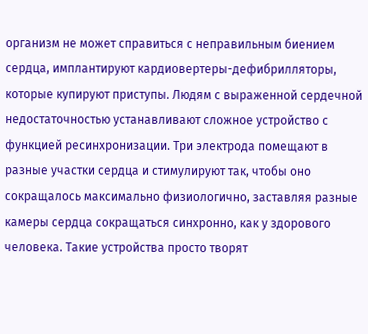организм не может справиться с неправильным биением сердца, имплантируют кардиовертеры-дефибрилляторы, которые купируют приступы. Людям с выраженной сердечной недостаточностью устанавливают сложное устройство с функцией ресинхронизации. Три электрода помещают в разные участки сердца и стимулируют так, чтобы оно сокращалось максимально физиологично, заставляя разные камеры сердца сокращаться синхронно, как у здорового человека. Такие устройства просто творят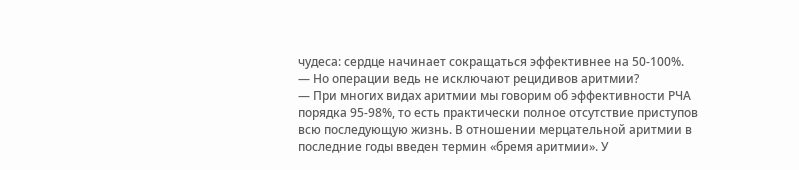чудеса: сердце начинает сокращаться эффективнее на 50-100%.
— Но операции ведь не исключают рецидивов аритмии?
— При многих видах аритмии мы говорим об эффективности РЧА порядка 95-98%, то есть практически полное отсутствие приступов всю последующую жизнь. В отношении мерцательной аритмии в последние годы введен термин «бремя аритмии». У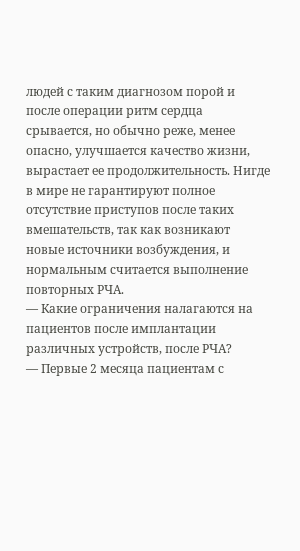людей с таким диагнозом порой и после операции ритм сердца срывается, но обычно реже, менее опасно, улучшается качество жизни, вырастает ее продолжительность. Нигде в мире не гарантируют полное отсутствие приступов после таких вмешательств, так как возникают новые источники возбуждения, и нормальным считается выполнение повторных РЧА.
— Какие ограничения налагаются на пациентов после имплантации различных устройств, после РЧА?
— Первые 2 месяца пациентам с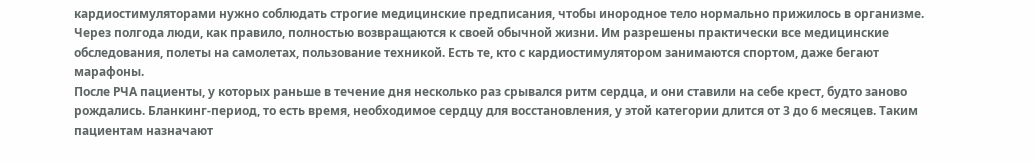кардиостимуляторами нужно соблюдать строгие медицинские предписания, чтобы инородное тело нормально прижилось в организме. Через полгода люди, как правило, полностью возвращаются к своей обычной жизни. Им разрешены практически все медицинские обследования, полеты на самолетах, пользование техникой. Есть те, кто с кардиостимулятором занимаются спортом, даже бегают марафоны.
После РЧА пациенты, у которых раньше в течение дня несколько раз срывался ритм сердца, и они ставили на себе крест, будто заново рождались. Бланкинг-период, то есть время, необходимое сердцу для восстановления, у этой категории длится от 3 до 6 месяцев. Таким пациентам назначают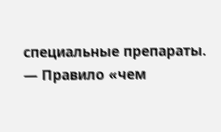специальные препараты.
— Правило «чем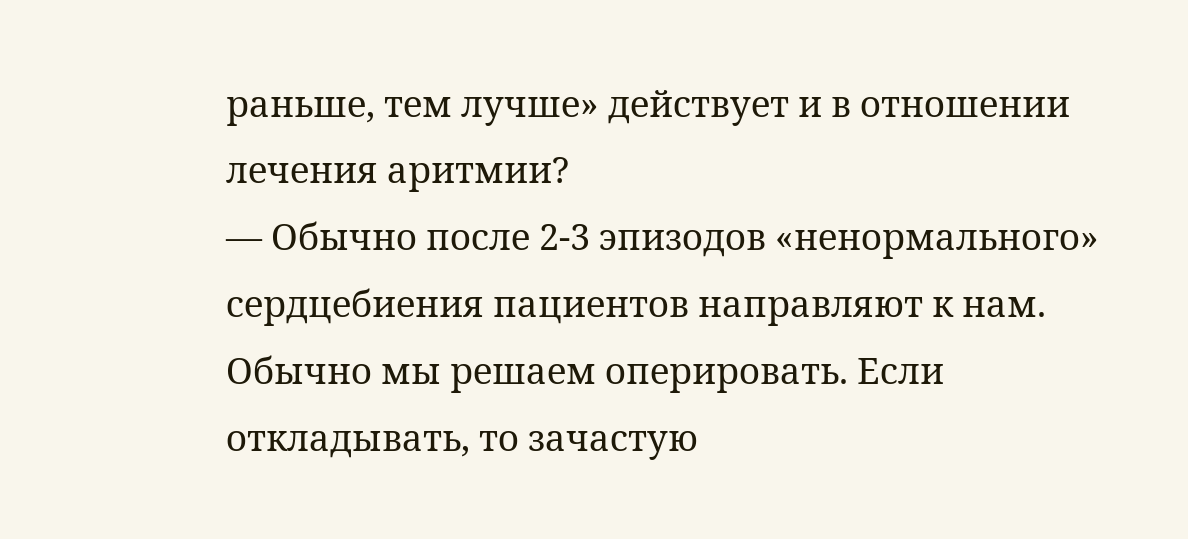раньше, тем лучше» действует и в отношении лечения аритмии?
— Обычно после 2-3 эпизодов «ненормального» сердцебиения пациентов направляют к нам. Обычно мы решаем оперировать. Если откладывать, то зачастую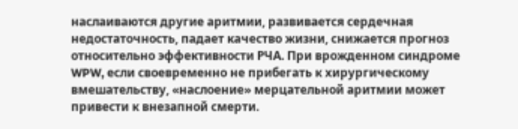наслаиваются другие аритмии, развивается сердечная недостаточность, падает качество жизни, снижается прогноз относительно эффективности РЧА. При врожденном синдроме WPW, если своевременно не прибегать к хирургическому вмешательству, «наслоение» мерцательной аритмии может привести к внезапной смерти.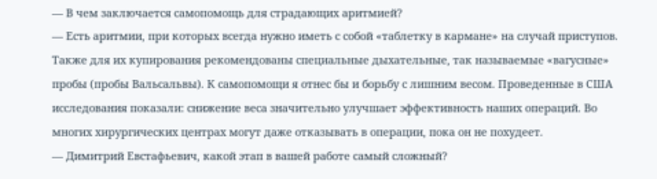— В чем заключается самопомощь для страдающих аритмией?
— Есть аритмии, при которых всегда нужно иметь с собой «таблетку в кармане» на случай приступов. Также для их купирования рекомендованы специальные дыхательные, так называемые «вагусные» пробы (пробы Вальсальвы). К самопомощи я отнес бы и борьбу с лишним весом. Проведенные в США исследования показали: снижение веса значительно улучшает эффективность наших операций. Во многих хирургических центрах могут даже отказывать в операции, пока он не похудеет.
— Димитрий Евстафьевич, какой этап в вашей работе самый сложный?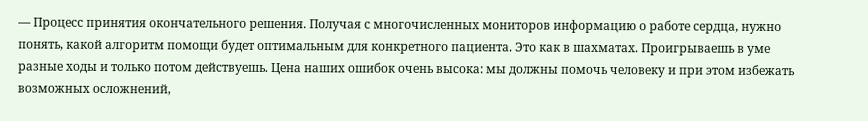— Процесс принятия окончательного решения. Получая с многочисленных мониторов информацию о работе сердца, нужно понять, какой алгоритм помощи будет оптимальным для конкретного пациента. Это как в шахматах. Проигрываешь в уме разные ходы и только потом действуешь. Цена наших ошибок очень высока: мы должны помочь человеку и при этом избежать возможных осложнений,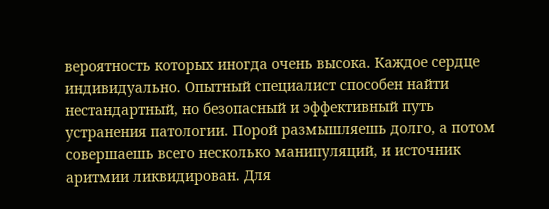вероятность которых иногда очень высока. Каждое сердце индивидуально. Опытный специалист способен найти нестандартный, но безопасный и эффективный путь устранения патологии. Порой размышляешь долго, а потом совершаешь всего несколько манипуляций, и источник аритмии ликвидирован. Для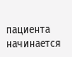пациента начинается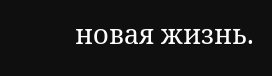новая жизнь.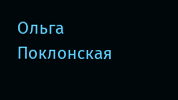Ольга Поклонская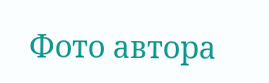Фото автора